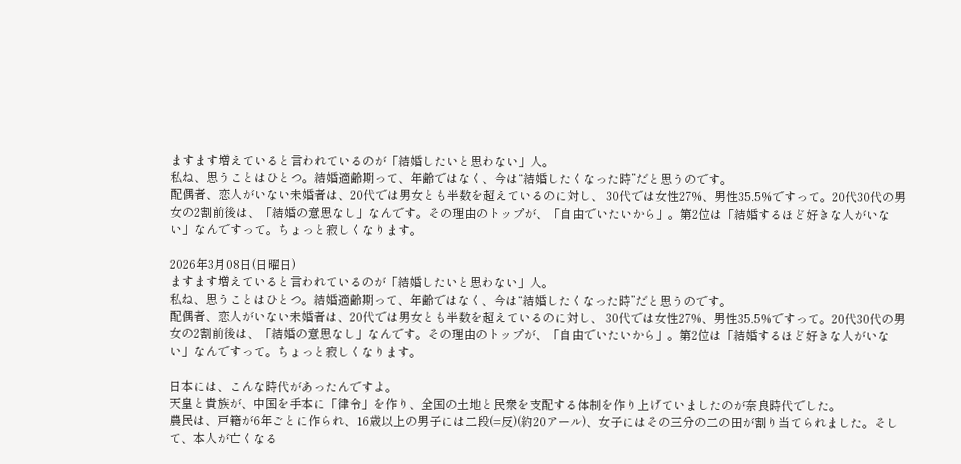ますます増えていると言われているのが「結婚したいと思わない」人。
私ね、思うことはひとつ。結婚適齢期って、年齢ではなく、今は“結婚したくなった時”だと思うのです。
配偶者、恋人がいない未婚者は、20代では男女とも半数を超えているのに対し、 30代では女性27%、男性35.5%ですって。20代30代の男女の2割前後は、「結婚の意思なし」なんです。その理由のトップが、「自由でいたいから」。第2位は「結婚するほど好きな人がいない」なんですって。ちょっと寂しくなります。

2026年3月08日(日曜日)
ますます増えていると言われているのが「結婚したいと思わない」人。
私ね、思うことはひとつ。結婚適齢期って、年齢ではなく、今は“結婚したくなった時”だと思うのです。
配偶者、恋人がいない未婚者は、20代では男女とも半数を超えているのに対し、 30代では女性27%、男性35.5%ですって。20代30代の男女の2割前後は、「結婚の意思なし」なんです。その理由のトップが、「自由でいたいから」。第2位は「結婚するほど好きな人がいない」なんですって。ちょっと寂しくなります。

日本には、こんな時代があったんですよ。
天皇と貴族が、中国を手本に「律令」を作り、全国の土地と民衆を支配する体制を作り上げていましたのが奈良時代でした。
農民は、戸籍が6年ごとに作られ、16歳以上の男子には二段(=反)(約20アール)、女子にはその三分の二の田が割り当てられました。そして、本人が亡くなる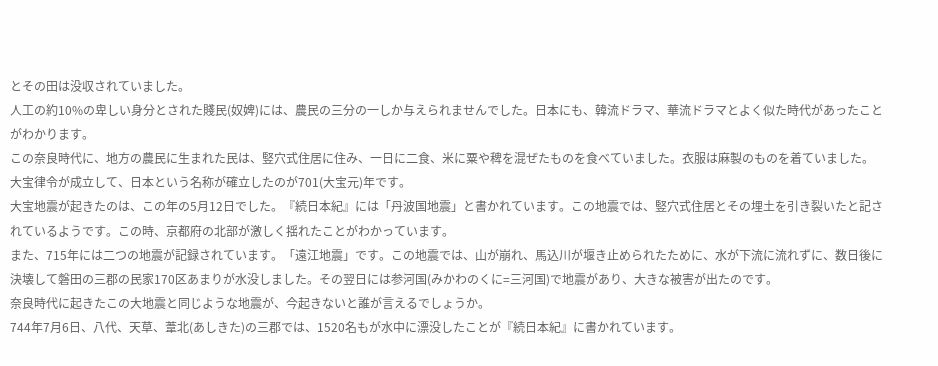とその田は没収されていました。
人工の約10%の卑しい身分とされた賤民(奴婢)には、農民の三分の一しか与えられませんでした。日本にも、韓流ドラマ、華流ドラマとよく似た時代があったことがわかります。
この奈良時代に、地方の農民に生まれた民は、竪穴式住居に住み、一日に二食、米に粟や稗を混ぜたものを食べていました。衣服は麻製のものを着ていました。
大宝律令が成立して、日本という名称が確立したのが701(大宝元)年です。
大宝地震が起きたのは、この年の5月12日でした。『続日本紀』には「丹波国地震」と書かれています。この地震では、竪穴式住居とその埋土を引き裂いたと記されているようです。この時、京都府の北部が激しく揺れたことがわかっています。
また、715年には二つの地震が記録されています。「遠江地震」です。この地震では、山が崩れ、馬込川が堰き止められたために、水が下流に流れずに、数日後に決壊して磐田の三郡の民家170区あまりが水没しました。その翌日には参河国(みかわのくに=三河国)で地震があり、大きな被害が出たのです。
奈良時代に起きたこの大地震と同じような地震が、今起きないと誰が言えるでしょうか。
744年7月6日、八代、天草、葦北(あしきた)の三郡では、1520名もが水中に漂没したことが『続日本紀』に書かれています。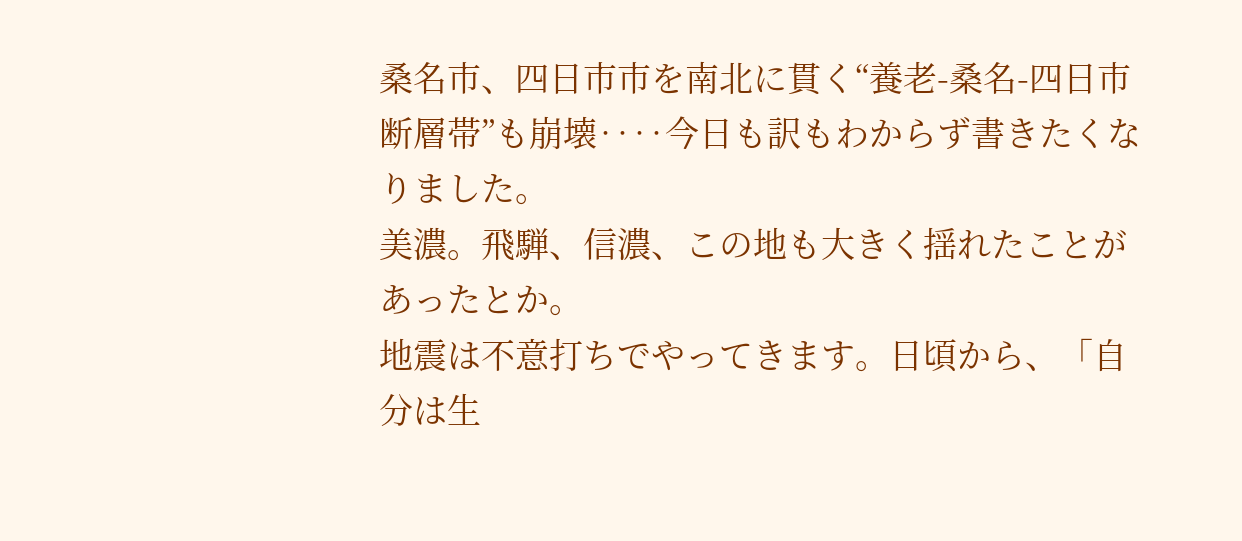桑名市、四日市市を南北に貫く“養老-桑名-四日市断層帯”も崩壊‥‥今日も訳もわからず書きたくなりました。
美濃。飛騨、信濃、この地も大きく揺れたことがあったとか。
地震は不意打ちでやってきます。日頃から、「自分は生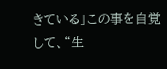きている」この事を自覚して、“生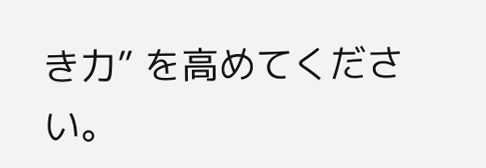き力” を高めてください。